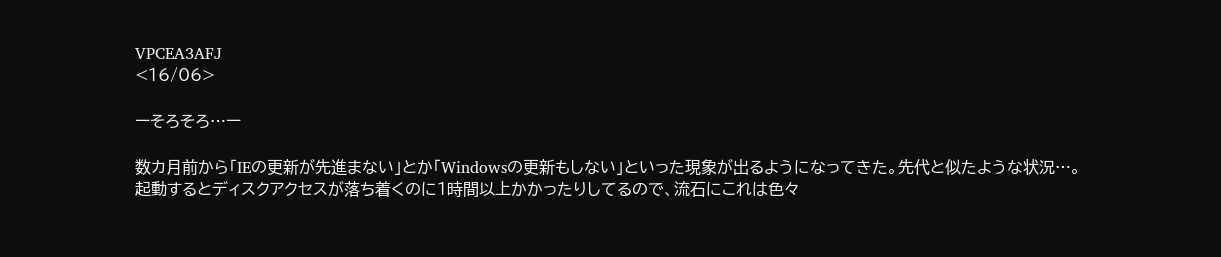VPCEA3AFJ
<16/06>

ーそろそろ…ー

数カ月前から「IEの更新が先進まない」とか「Windowsの更新もしない」といった現象が出るようになってきた。先代と似たような状況…。
起動するとディスクアクセスが落ち着くのに1時間以上かかったりしてるので、流石にこれは色々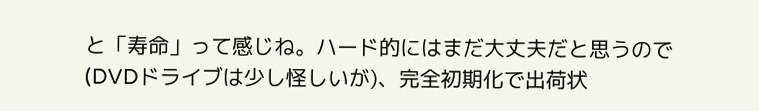と「寿命」って感じね。ハード的にはまだ大丈夫だと思うので(DVDドライブは少し怪しいが)、完全初期化で出荷状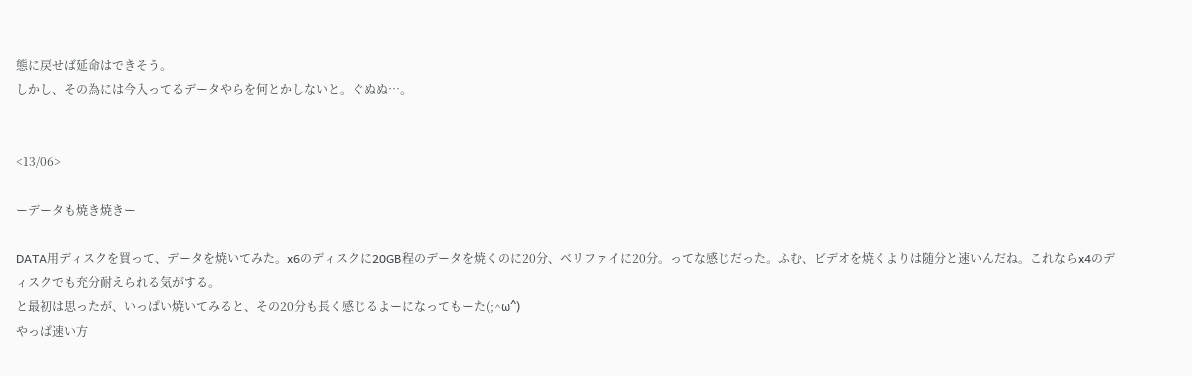態に戻せば延命はできそう。
しかし、その為には今入ってるデータやらを何とかしないと。ぐぬぬ…。


<13/06>

ーデータも焼き焼きー

DATA用ディスクを買って、データを焼いてみた。x6のディスクに20GB程のデータを焼くのに20分、ベリファイに20分。ってな感じだった。ふむ、ビデオを焼くよりは随分と速いんだね。これならx4のディスクでも充分耐えられる気がする。
と最初は思ったが、いっぱい焼いてみると、その20分も長く感じるよーになってもーた(;^ω^)
やっぱ速い方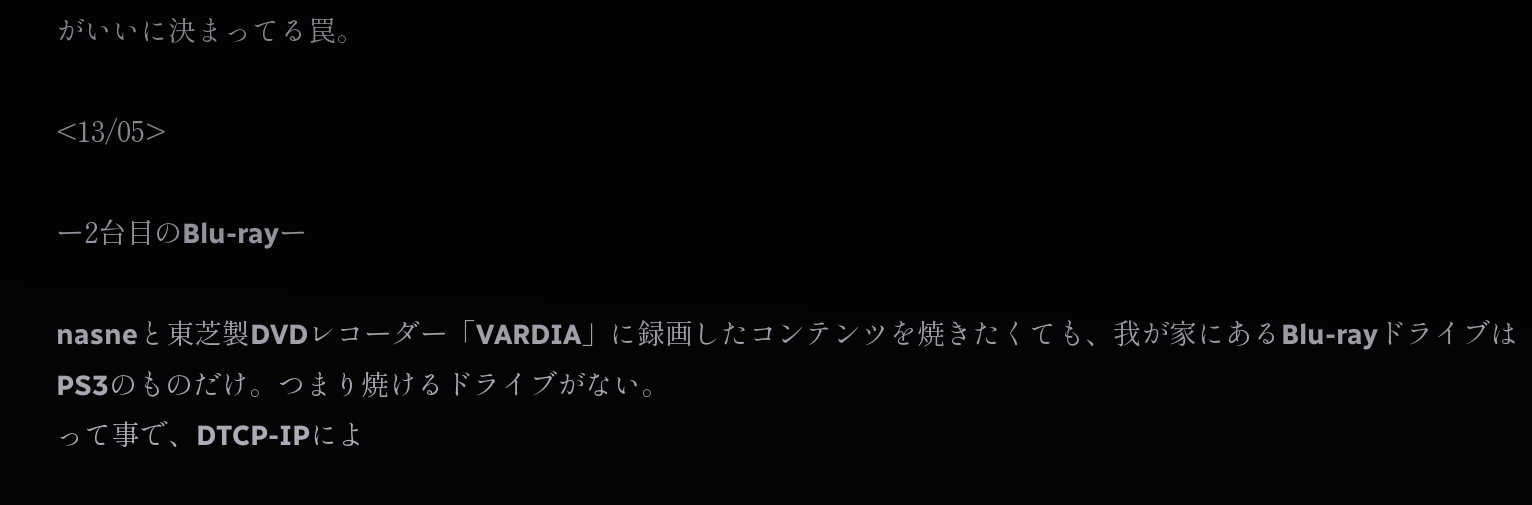がいいに決まってる罠。

<13/05>

ー2台目のBlu-rayー

nasneと東芝製DVDレコーダー「VARDIA」に録画したコンテンツを焼きたくても、我が家にあるBlu-rayドライブはPS3のものだけ。つまり焼けるドライブがない。
って事で、DTCP-IPによ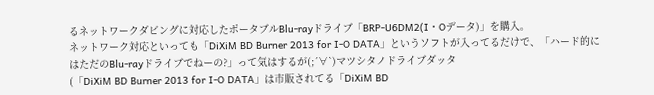るネットワークダビングに対応したポータブルBlu-rayドライブ「BRP-U6DM2(I・Oデータ)」を購入。
ネットワーク対応といっても「DiXiM BD Burner 2013 for I-O DATA」というソフトが入ってるだけで、「ハード的にはただのBlu-rayドライブでねーの?」って気はするが(;´∀`)マツシタノドライブダッタ
(「DiXiM BD Burner 2013 for I-O DATA」は市販されてる「DiXiM BD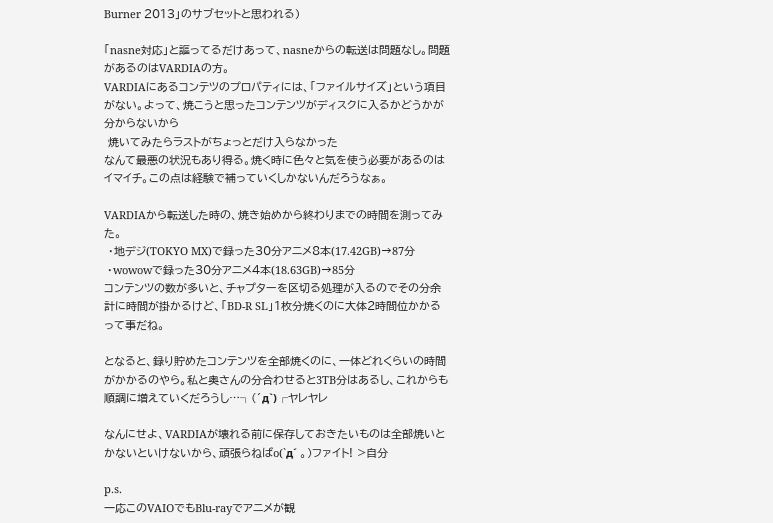Burner 2013」のサブセットと思われる)

「nasne対応」と謳ってるだけあって、nasneからの転送は問題なし。問題があるのはVARDIAの方。
VARDIAにあるコンテツのプロパティには、「ファイルサイズ」という項目がない。よって、焼こうと思ったコンテンツがディスクに入るかどうかが分からないから
 焼いてみたらラストがちょっとだけ入らなかった
なんて最悪の状況もあり得る。焼く時に色々と気を使う必要があるのはイマイチ。この点は経験で補っていくしかないんだろうなぁ。

VARDIAから転送した時の、焼き始めから終わりまでの時間を測ってみた。
 ・地デジ(TOKYO MX)で録った30分アニメ8本(17.42GB)→87分
 ・wowowで録った30分アニメ4本(18.63GB)→85分
コンテンツの数が多いと、チャプターを区切る処理が入るのでその分余計に時間が掛かるけど、「BD-R SL」1枚分焼くのに大体2時間位かかるって事だね。

となると、録り貯めたコンテンツを全部焼くのに、一体どれくらいの時間がかかるのやら。私と奥さんの分合わせると3TB分はあるし、これからも順調に増えていくだろうし…┐(´д`)┌ヤレヤレ

なんにせよ、VARDIAが壊れる前に保存しておきたいものは全部焼いとかないといけないから、頑張らねばo(`д´ 。)ファイト! >自分

p.s.
一応このVAIOでもBlu-rayでアニメが観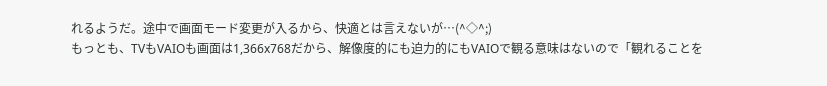れるようだ。途中で画面モード変更が入るから、快適とは言えないが…(^◇^;)
もっとも、TVもVAIOも画面は1,366x768だから、解像度的にも迫力的にもVAIOで観る意味はないので「観れることを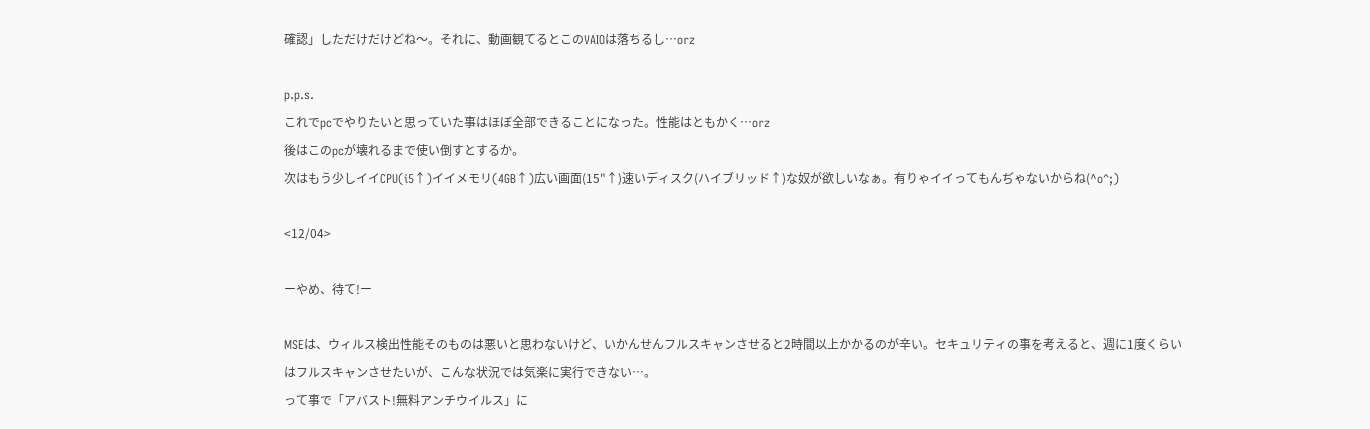確認」しただけだけどね〜。それに、動画観てるとこのVAIOは落ちるし…orz

p.p.s.
これでpcでやりたいと思っていた事はほぼ全部できることになった。性能はともかく…orz
後はこのpcが壊れるまで使い倒すとするか。
次はもう少しイイCPU(i5↑)イイメモリ(4GB↑)広い画面(15"↑)速いディスク(ハイブリッド↑)な奴が欲しいなぁ。有りゃイイってもんぢゃないからね(^o^;)

<12/04>

ーやめ、待て!ー

MSEは、ウィルス検出性能そのものは悪いと思わないけど、いかんせんフルスキャンさせると2時間以上かかるのが辛い。セキュリティの事を考えると、週に1度くらいはフルスキャンさせたいが、こんな状況では気楽に実行できない…。
って事で「アバスト!無料アンチウイルス」に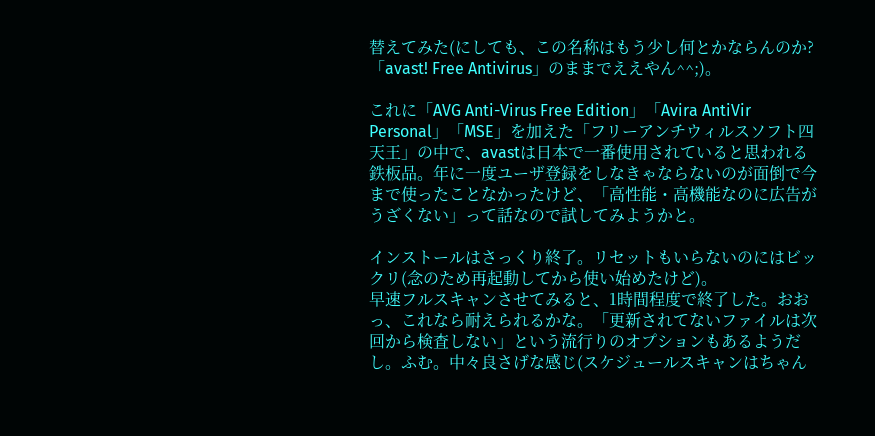替えてみた(にしても、この名称はもう少し何とかならんのか?「avast! Free Antivirus」のままでええやん^^;)。

これに「AVG Anti-Virus Free Edition」「Avira AntiVir Personal」「MSE」を加えた「フリーアンチウィルスソフト四天王」の中で、avastは日本で一番使用されていると思われる鉄板品。年に一度ユーザ登録をしなきゃならないのが面倒で今まで使ったことなかったけど、「高性能・高機能なのに広告がうざくない」って話なので試してみようかと。

インストールはさっくり終了。リセットもいらないのにはビックリ(念のため再起動してから使い始めたけど)。
早速フルスキャンさせてみると、1時間程度で終了した。おおっ、これなら耐えられるかな。「更新されてないファイルは次回から検査しない」という流行りのオプションもあるようだし。ふむ。中々良さげな感じ(スケジュールスキャンはちゃん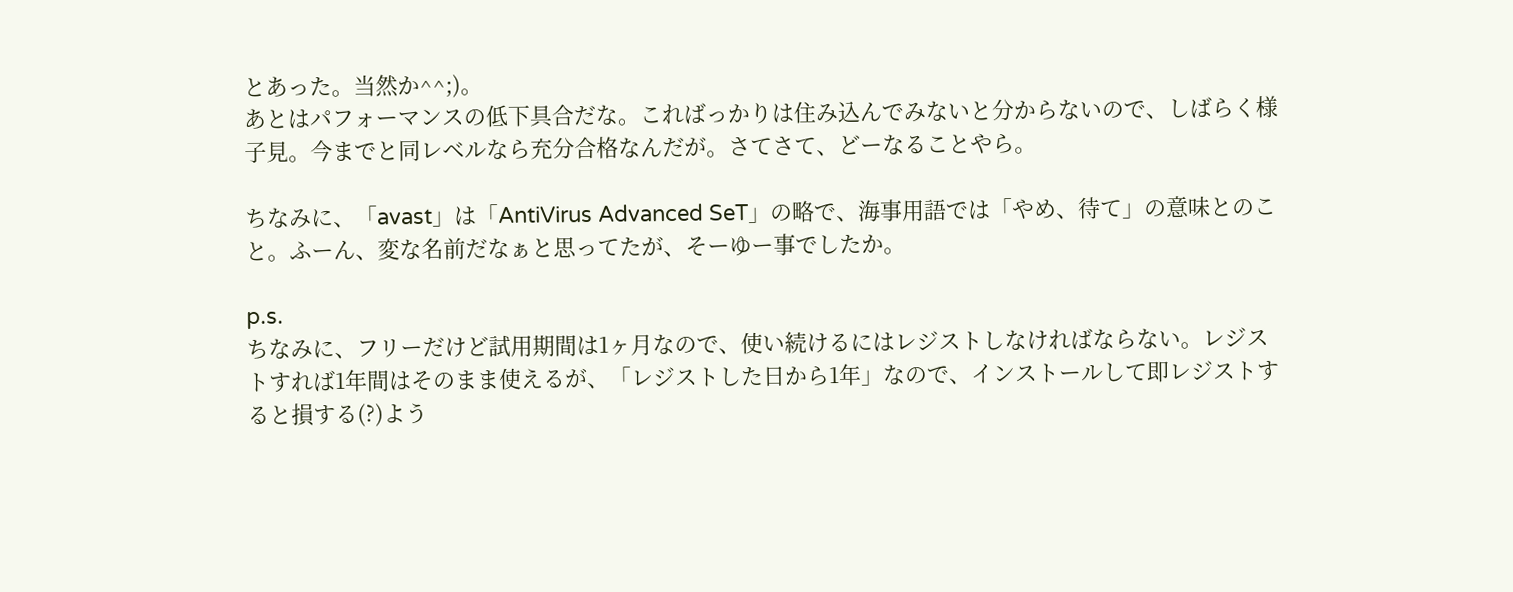とあった。当然か^^;)。
あとはパフォーマンスの低下具合だな。こればっかりは住み込んでみないと分からないので、しばらく様子見。今までと同レベルなら充分合格なんだが。さてさて、どーなることやら。

ちなみに、「avast」は「AntiVirus Advanced SeT」の略で、海事用語では「やめ、待て」の意味とのこと。ふーん、変な名前だなぁと思ってたが、そーゆー事でしたか。

p.s.
ちなみに、フリーだけど試用期間は1ヶ月なので、使い続けるにはレジストしなければならない。レジストすれば1年間はそのまま使えるが、「レジストした日から1年」なので、インストールして即レジストすると損する(?)よう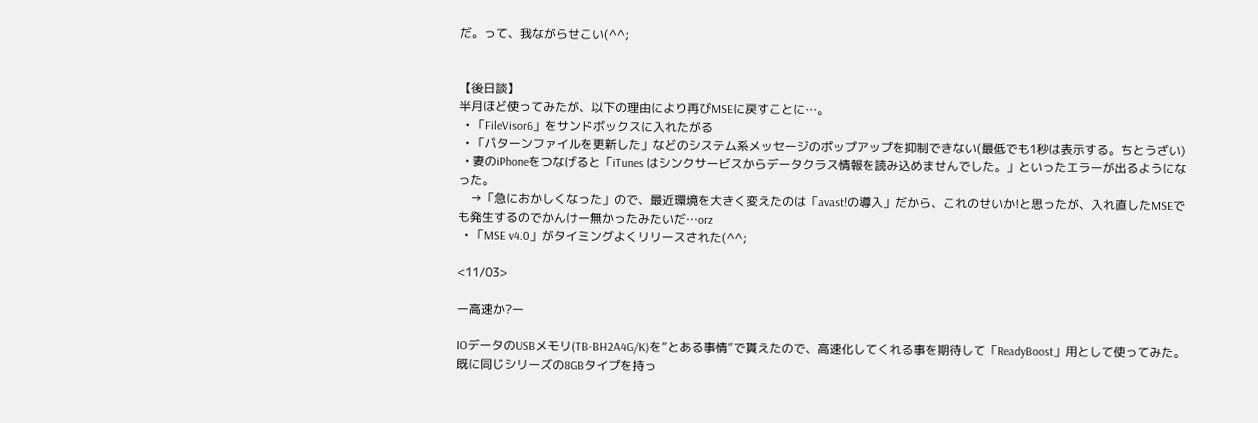だ。って、我ながらせこい(^^;


【後日談】
半月ほど使ってみたが、以下の理由により再びMSEに戻すことに…。
  • 「FileVisor6」をサンドボックスに入れたがる
  • 「パターンファイルを更新した」などのシステム系メッセージのポップアップを抑制できない(最低でも1秒は表示する。ちとうざい)
  • 妻のiPhoneをつなげると「iTunes はシンクサービスからデータクラス情報を読み込めませんでした。」といったエラーが出るようになった。
    →「急におかしくなった」ので、最近環境を大きく変えたのは「avast!の導入」だから、これのせいか!と思ったが、入れ直したMSEでも発生するのでかんけー無かったみたいだ…orz
  • 「MSE v4.0」がタイミングよくリリースされた(^^;

<11/03>

ー高速か?ー

IOデータのUSBメモリ(TB-BH2A4G/K)を”とある事情”で貰えたので、高速化してくれる事を期待して「ReadyBoost」用として使ってみた。既に同じシリーズの8GBタイプを持っ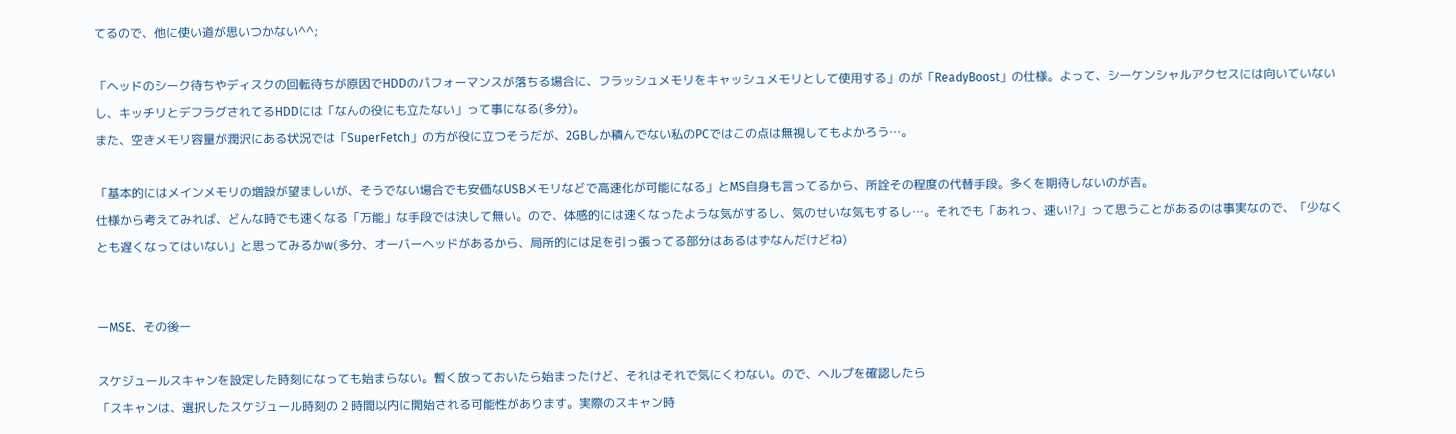てるので、他に使い道が思いつかない^^;

「ヘッドのシーク待ちやディスクの回転待ちが原因でHDDのパフォーマンスが落ちる場合に、フラッシュメモリをキャッシュメモリとして使用する」のが「ReadyBoost」の仕様。よって、シーケンシャルアクセスには向いていないし、キッチリとデフラグされてるHDDには「なんの役にも立たない」って事になる(多分)。
また、空きメモリ容量が潤沢にある状況では「SuperFetch」の方が役に立つそうだが、2GBしか積んでない私のPCではこの点は無視してもよかろう…。

「基本的にはメインメモリの増設が望ましいが、そうでない場合でも安価なUSBメモリなどで高速化が可能になる」とMS自身も言ってるから、所詮その程度の代替手段。多くを期待しないのが吉。
仕様から考えてみれば、どんな時でも速くなる「万能」な手段では決して無い。ので、体感的には速くなったような気がするし、気のせいな気もするし…。それでも「あれっ、速い!?」って思うことがあるのは事実なので、「少なくとも遅くなってはいない」と思ってみるかw(多分、オーバーヘッドがあるから、局所的には足を引っ張ってる部分はあるはずなんだけどね)


ーMSE、その後ー

スケジュールスキャンを設定した時刻になっても始まらない。暫く放っておいたら始まったけど、それはそれで気にくわない。ので、ヘルプを確認したら
「スキャンは、選択したスケジュール時刻の 2 時間以内に開始される可能性があります。実際のスキャン時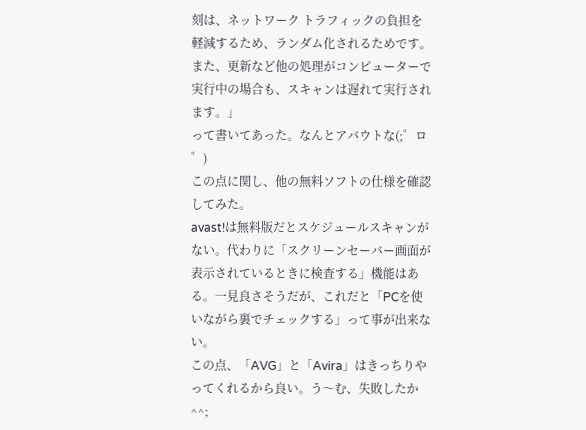刻は、ネットワーク トラフィックの負担を軽減するため、ランダム化されるためです。また、更新など他の処理がコンピューターで実行中の場合も、スキャンは遅れて実行されます。」
って書いてあった。なんとアバウトな(;゜ロ゜)
この点に関し、他の無料ソフトの仕様を確認してみた。
avast!は無料版だとスケジュールスキャンがない。代わりに「スクリーンセーバー画面が表示されているときに検査する」機能はある。一見良さそうだが、これだと「PCを使いながら裏でチェックする」って事が出来ない。
この点、「AVG」と「Avira」はきっちりやってくれるから良い。う〜む、失敗したか^^;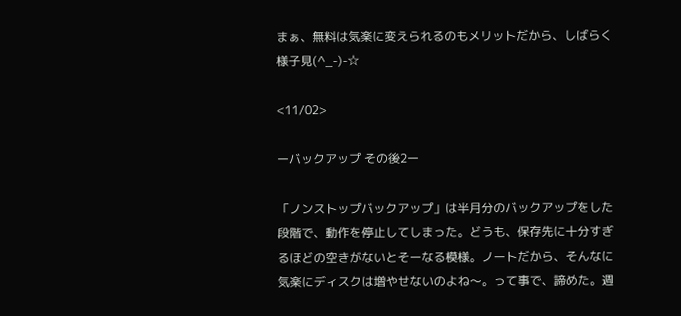まぁ、無料は気楽に変えられるのもメリットだから、しばらく様子見(^_-)-☆

<11/02>

ーバックアップ その後2ー

「ノンストップバックアップ」は半月分のバックアップをした段階で、動作を停止してしまった。どうも、保存先に十分すぎるほどの空きがないとそーなる模様。ノートだから、そんなに気楽にディスクは増やせないのよね〜。って事で、諦めた。週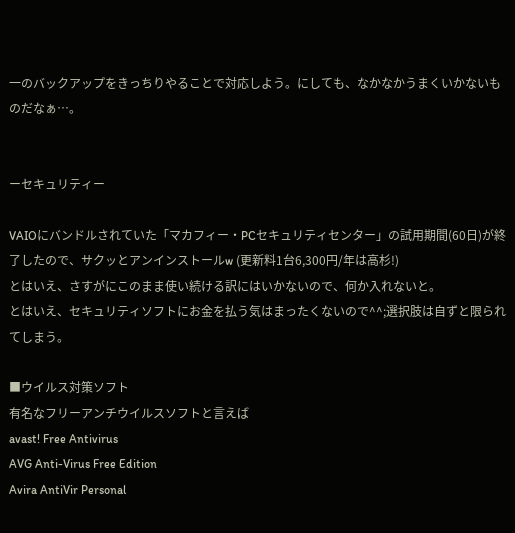一のバックアップをきっちりやることで対応しよう。にしても、なかなかうまくいかないものだなぁ…。


ーセキュリティー

VAIOにバンドルされていた「マカフィー・PCセキュリティセンター」の試用期間(60日)が終了したので、サクッとアンインストールw (更新料1台6,300円/年は高杉!)
とはいえ、さすがにこのまま使い続ける訳にはいかないので、何か入れないと。
とはいえ、セキュリティソフトにお金を払う気はまったくないので^^;選択肢は自ずと限られてしまう。

■ウイルス対策ソフト
有名なフリーアンチウイルスソフトと言えば
avast! Free Antivirus
AVG Anti-Virus Free Edition
Avira AntiVir Personal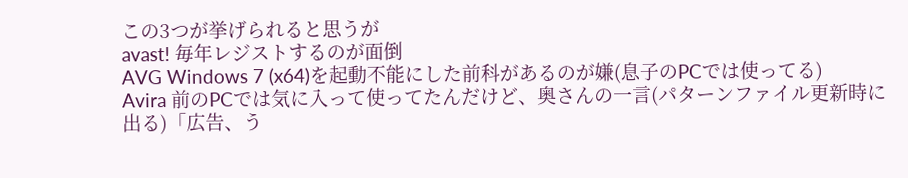この3つが挙げられると思うが
avast! 毎年レジストするのが面倒
AVG Windows 7 (x64)を起動不能にした前科があるのが嫌(息子のPCでは使ってる)
Avira 前のPCでは気に入って使ってたんだけど、奥さんの一言(パターンファイル更新時に出る)「広告、う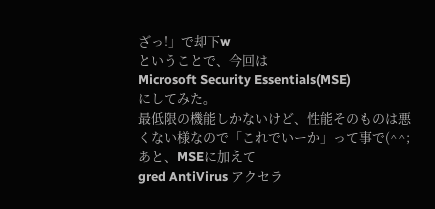ざっ!」で却下w
ということで、今回は
Microsoft Security Essentials(MSE)
にしてみた。
最低限の機能しかないけど、性能そのものは悪くない様なので「これでいーか」って事で(^^;
あと、MSEに加えて
gred AntiVirus アクセラ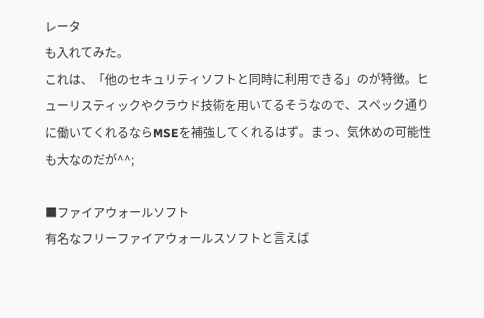レータ
も入れてみた。
これは、「他のセキュリティソフトと同時に利用できる」のが特徴。ヒューリスティックやクラウド技術を用いてるそうなので、スペック通りに働いてくれるならMSEを補強してくれるはず。まっ、気休めの可能性も大なのだが^^;

■ファイアウォールソフト
有名なフリーファイアウォールスソフトと言えば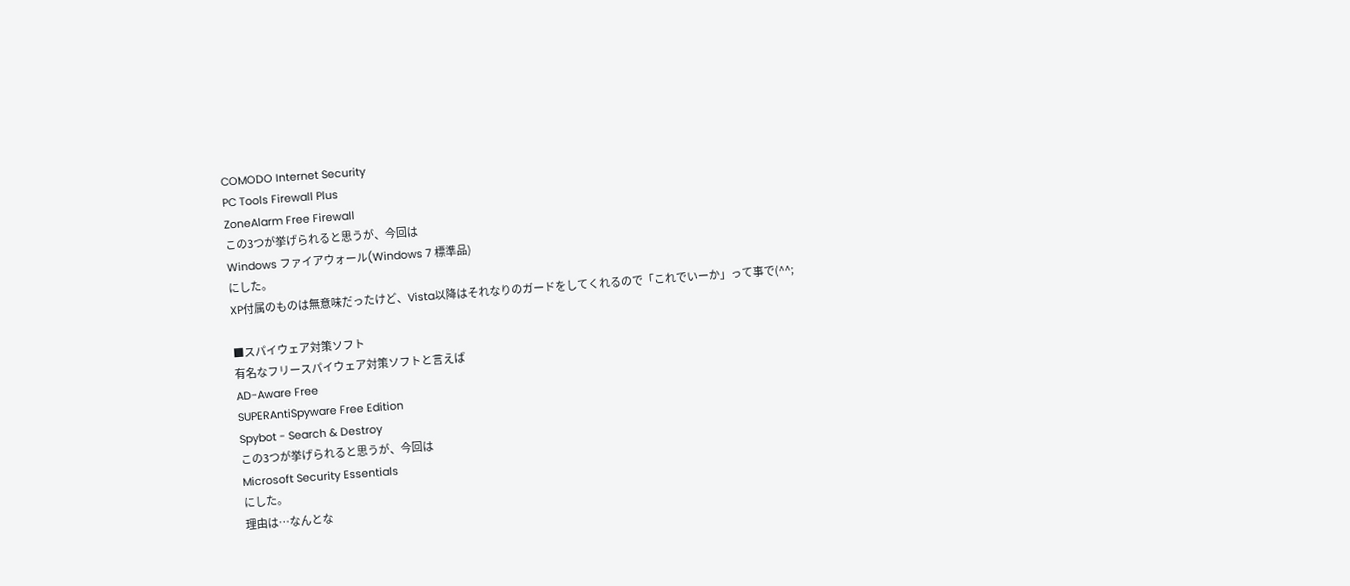COMODO Internet Security
PC Tools Firewall Plus
ZoneAlarm Free Firewall
この3つが挙げられると思うが、今回は
Windows ファイアウォール(Windows 7 標準品)
にした。
XP付属のものは無意味だったけど、Vista以降はそれなりのガードをしてくれるので「これでいーか」って事で(^^;

■スパイウェア対策ソフト
有名なフリースパイウェア対策ソフトと言えば
AD-Aware Free
SUPERAntiSpyware Free Edition
Spybot - Search & Destroy
この3つが挙げられると思うが、今回は
Microsoft Security Essentials
にした。
理由は…なんとな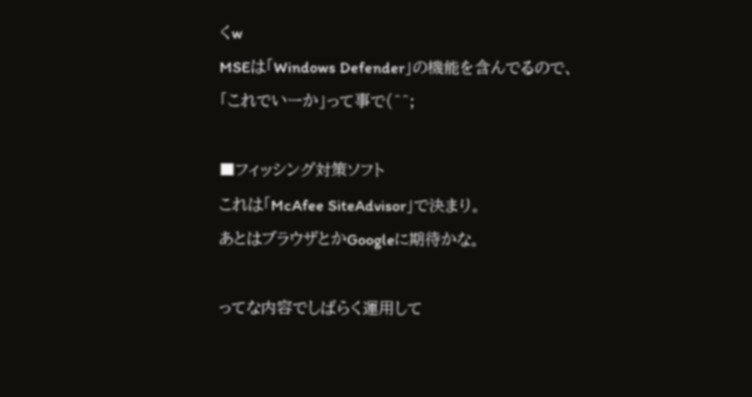くw
MSEは「Windows Defender」の機能を含んでるので、「これでいーか」って事で(^^;

■フィッシング対策ソフト
これは「McAfee SiteAdvisor」で決まり。
あとはブラウザとかGoogleに期待かな。

ってな内容でしばらく運用して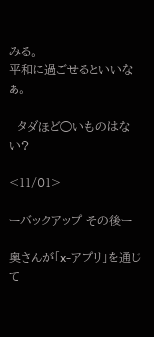みる。
平和に過ごせるといいなぁ。

  タダほど◯いものはない?

<11/01>

ーバックアップ その後ー

奥さんが「x-アプリ」を通じて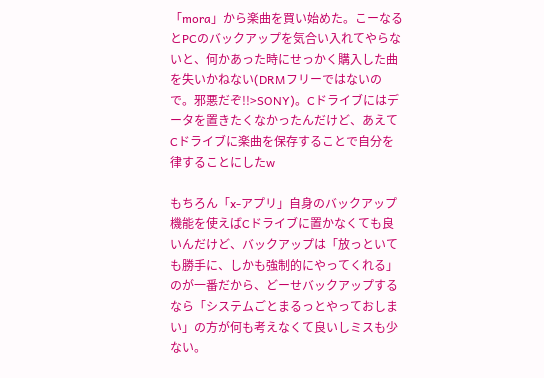「mora」から楽曲を買い始めた。こーなるとPCのバックアップを気合い入れてやらないと、何かあった時にせっかく購入した曲を失いかねない(DRMフリーではないので。邪悪だぞ!!>SONY)。Cドライブにはデータを置きたくなかったんだけど、あえてCドライブに楽曲を保存することで自分を律することにしたw

もちろん「x-アプリ」自身のバックアップ機能を使えばCドライブに置かなくても良いんだけど、バックアップは「放っといても勝手に、しかも強制的にやってくれる」のが一番だから、どーせバックアップするなら「システムごとまるっとやっておしまい」の方が何も考えなくて良いしミスも少ない。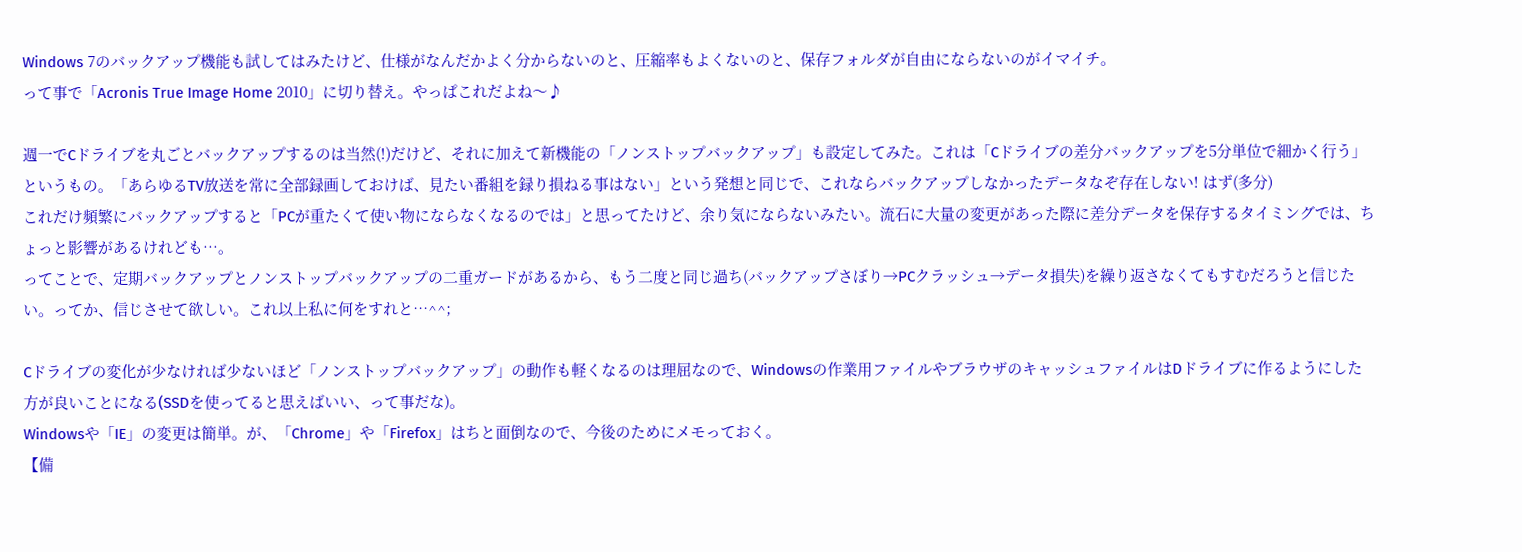Windows 7のバックアップ機能も試してはみたけど、仕様がなんだかよく分からないのと、圧縮率もよくないのと、保存フォルダが自由にならないのがイマイチ。
って事で「Acronis True Image Home 2010」に切り替え。やっぱこれだよね〜♪

週一でCドライブを丸ごとバックアップするのは当然(!)だけど、それに加えて新機能の「ノンストップバックアップ」も設定してみた。これは「Cドライブの差分バックアップを5分単位で細かく行う」というもの。「あらゆるTV放送を常に全部録画しておけば、見たい番組を録り損ねる事はない」という発想と同じで、これならバックアップしなかったデータなぞ存在しない! はず(多分)
これだけ頻繁にバックアップすると「PCが重たくて使い物にならなくなるのでは」と思ってたけど、余り気にならないみたい。流石に大量の変更があった際に差分データを保存するタイミングでは、ちょっと影響があるけれども…。
ってことで、定期バックアップとノンストップバックアップの二重ガードがあるから、もう二度と同じ過ち(バックアップさぼり→PCクラッシュ→データ損失)を繰り返さなくてもすむだろうと信じたい。ってか、信じさせて欲しい。これ以上私に何をすれと…^^;

Cドライブの変化が少なければ少ないほど「ノンストップバックアップ」の動作も軽くなるのは理屈なので、Windowsの作業用ファイルやブラウザのキャッシュファイルはDドライブに作るようにした方が良いことになる(SSDを使ってると思えばいい、って事だな)。
Windowsや「IE」の変更は簡単。が、「Chrome」や「Firefox」はちと面倒なので、今後のためにメモっておく。
【備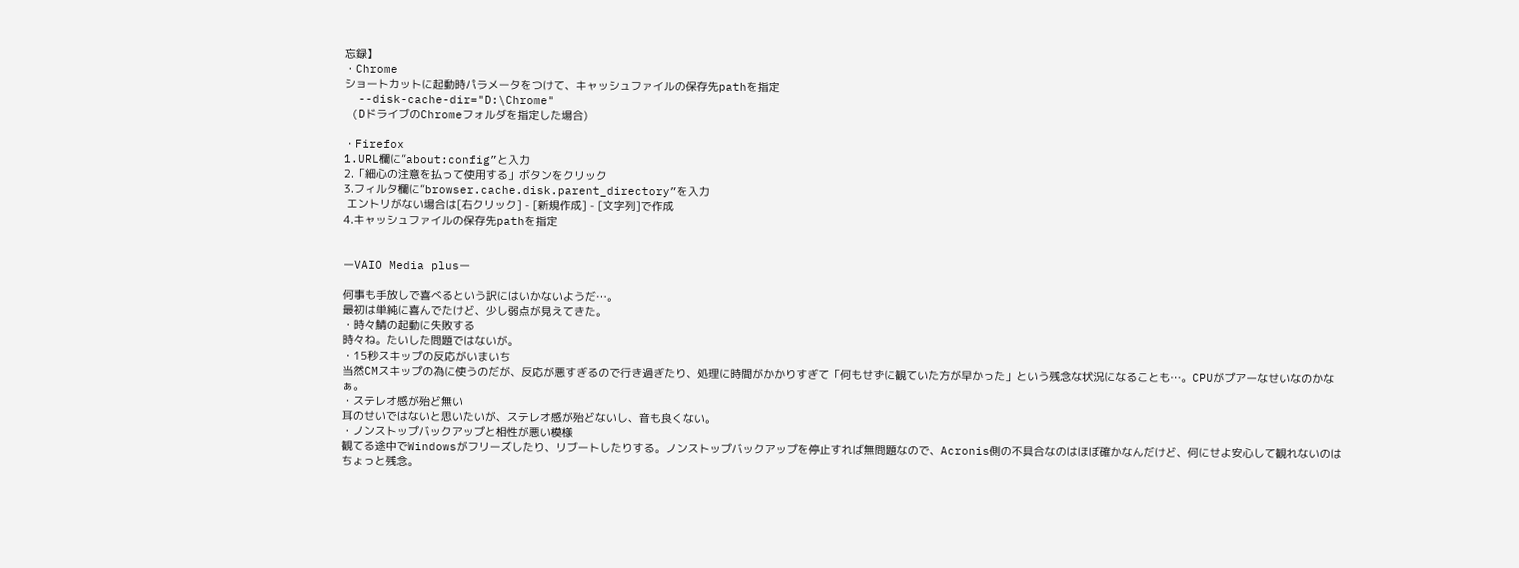忘録】
・Chrome
ショートカットに起動時パラメータをつけて、キャッシュファイルの保存先pathを指定
  --disk-cache-dir="D:\Chrome"
 (DドライブのChromeフォルダを指定した場合)

・Firefox
1.URL欄に”about:config”と入力
2.「細心の注意を払って使用する」ボタンをクリック
3.フィルタ欄に”browser.cache.disk.parent_directory”を入力
 エントリがない場合は[右クリック] - [新規作成] - [文字列]で作成
4.キャッシュファイルの保存先pathを指定


ーVAIO Media plusー

何事も手放しで喜べるという訳にはいかないようだ…。
最初は単純に喜んでたけど、少し弱点が見えてきた。
・時々鯖の起動に失敗する
時々ね。たいした問題ではないが。
・15秒スキップの反応がいまいち
当然CMスキップの為に使うのだが、反応が悪すぎるので行き過ぎたり、処理に時間がかかりすぎて「何もせずに観ていた方が早かった」という残念な状況になることも…。CPUがプアーなせいなのかなぁ。
・ステレオ感が殆ど無い
耳のせいではないと思いたいが、ステレオ感が殆どないし、音も良くない。
・ノンストップバックアップと相性が悪い模様
観てる途中でWindowsがフリーズしたり、リブートしたりする。ノンストップバックアップを停止すれば無問題なので、Acronis側の不具合なのはほぼ確かなんだけど、何にせよ安心して観れないのはちょっと残念。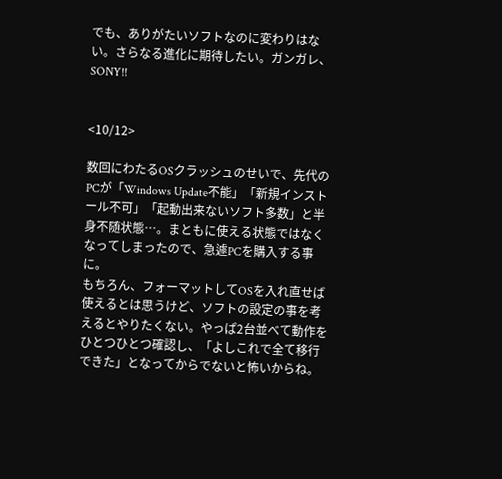でも、ありがたいソフトなのに変わりはない。さらなる進化に期待したい。ガンガレ、SONY!!


<10/12>

数回にわたるOSクラッシュのせいで、先代のPCが「Windows Update不能」「新規インストール不可」「起動出来ないソフト多数」と半身不随状態…。まともに使える状態ではなくなってしまったので、急遽PCを購入する事に。
もちろん、フォーマットしてOSを入れ直せば使えるとは思うけど、ソフトの設定の事を考えるとやりたくない。やっぱ2台並べて動作をひとつひとつ確認し、「よしこれで全て移行できた」となってからでないと怖いからね。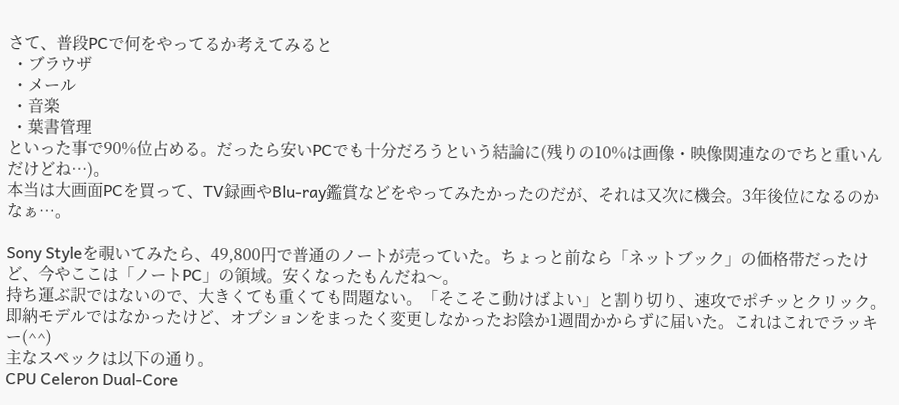さて、普段PCで何をやってるか考えてみると
 ・ブラウザ
 ・メール
 ・音楽
 ・葉書管理
といった事で90%位占める。だったら安いPCでも十分だろうという結論に(残りの10%は画像・映像関連なのでちと重いんだけどね…)。
本当は大画面PCを買って、TV録画やBlu-ray鑑賞などをやってみたかったのだが、それは又次に機会。3年後位になるのかなぁ…。

Sony Styleを覗いてみたら、49,800円で普通のノートが売っていた。ちょっと前なら「ネットブック」の価格帯だったけど、今やここは「ノートPC」の領域。安くなったもんだね〜。
持ち運ぶ訳ではないので、大きくても重くても問題ない。「そこそこ動けばよい」と割り切り、速攻でポチッとクリック。即納モデルではなかったけど、オプションをまったく変更しなかったお陰か1週間かからずに届いた。これはこれでラッキー(^^)
主なスペックは以下の通り。
CPU Celeron Dual-Core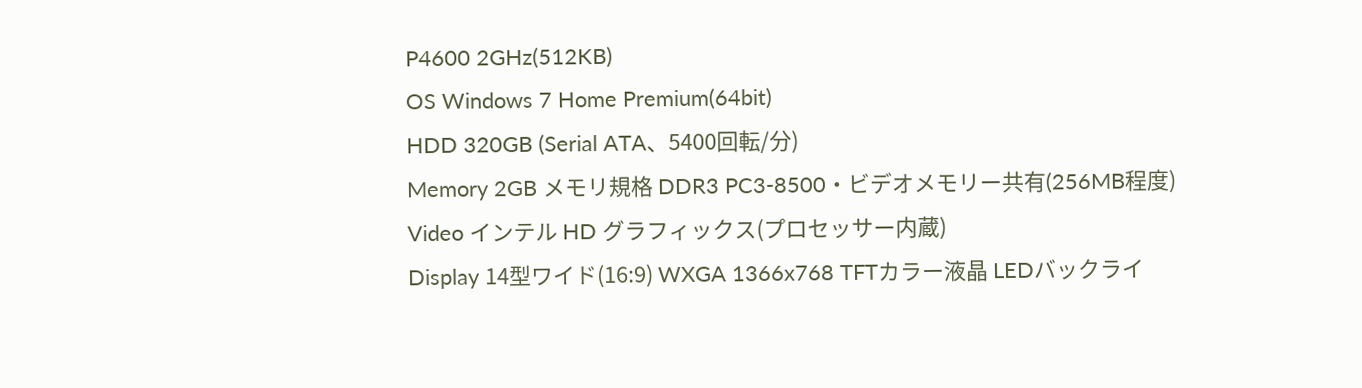P4600 2GHz(512KB)
OS Windows 7 Home Premium(64bit)
HDD 320GB (Serial ATA、5400回転/分)
Memory 2GB メモリ規格 DDR3 PC3-8500・ビデオメモリー共有(256MB程度)
Video インテル HD グラフィックス(プロセッサー内蔵)
Display 14型ワイド(16:9) WXGA 1366x768 TFTカラー液晶 LEDバックライ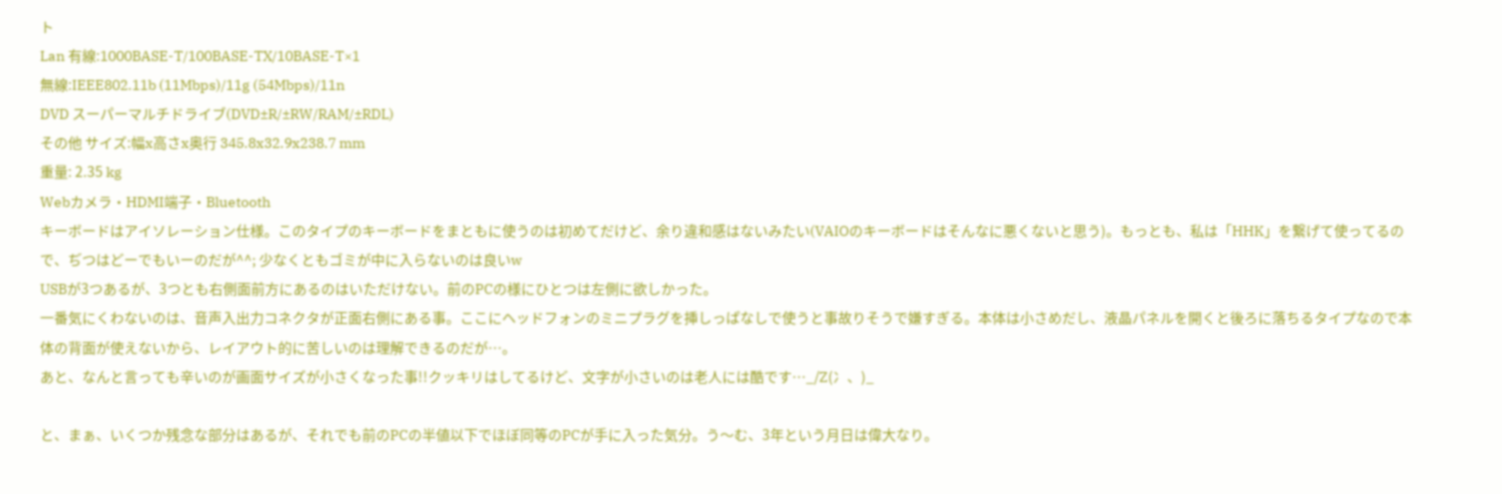ト
Lan 有線:1000BASE-T/100BASE-TX/10BASE-T×1
無線:IEEE802.11b (11Mbps)/11g (54Mbps)/11n
DVD スーパーマルチドライブ(DVD±R/±RW/RAM/±RDL)
その他 サイズ:幅x高さx奥行 345.8x32.9x238.7 mm
重量: 2.35 kg
Webカメラ・HDMI端子・Bluetooth
キーボードはアイソレーション仕様。このタイプのキーボードをまともに使うのは初めてだけど、余り違和感はないみたい(VAIOのキーボードはそんなに悪くないと思う)。もっとも、私は「HHK」を繋げて使ってるので、ぢつはどーでもいーのだが^^; 少なくともゴミが中に入らないのは良いw
USBが3つあるが、3つとも右側面前方にあるのはいただけない。前のPCの様にひとつは左側に欲しかった。
一番気にくわないのは、音声入出力コネクタが正面右側にある事。ここにヘッドフォンのミニプラグを挿しっぱなしで使うと事故りそうで嫌すぎる。本体は小さめだし、液晶パネルを開くと後ろに落ちるタイプなので本体の背面が使えないから、レイアウト的に苦しいのは理解できるのだが…。
あと、なんと言っても辛いのが画面サイズが小さくなった事!!クッキリはしてるけど、文字が小さいのは老人には酷です…_/Z(冫、)_

と、まぁ、いくつか残念な部分はあるが、それでも前のPCの半値以下でほぼ同等のPCが手に入った気分。う〜む、3年という月日は偉大なり。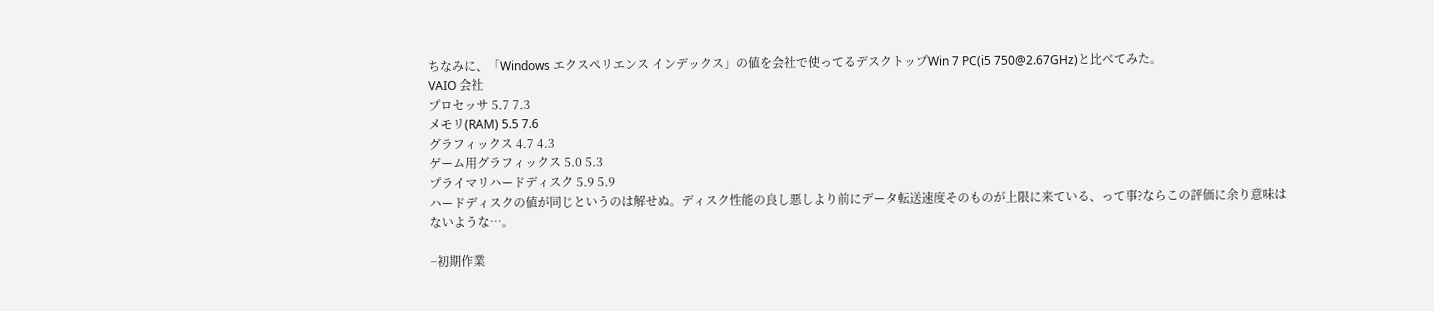ちなみに、「Windows エクスペリエンス インデックス」の値を会社で使ってるデスクトップWin 7 PC(i5 750@2.67GHz)と比べてみた。
VAIO 会社
プロセッサ 5.7 7.3
メモリ(RAM) 5.5 7.6
グラフィックス 4.7 4.3
ゲーム用グラフィックス 5.0 5.3
プライマリハードディスク 5.9 5.9
ハードディスクの値が同じというのは解せぬ。ディスク性能の良し悪しより前にデータ転送速度そのものが上限に来ている、って事?ならこの評価に余り意味はないような…。

−初期作業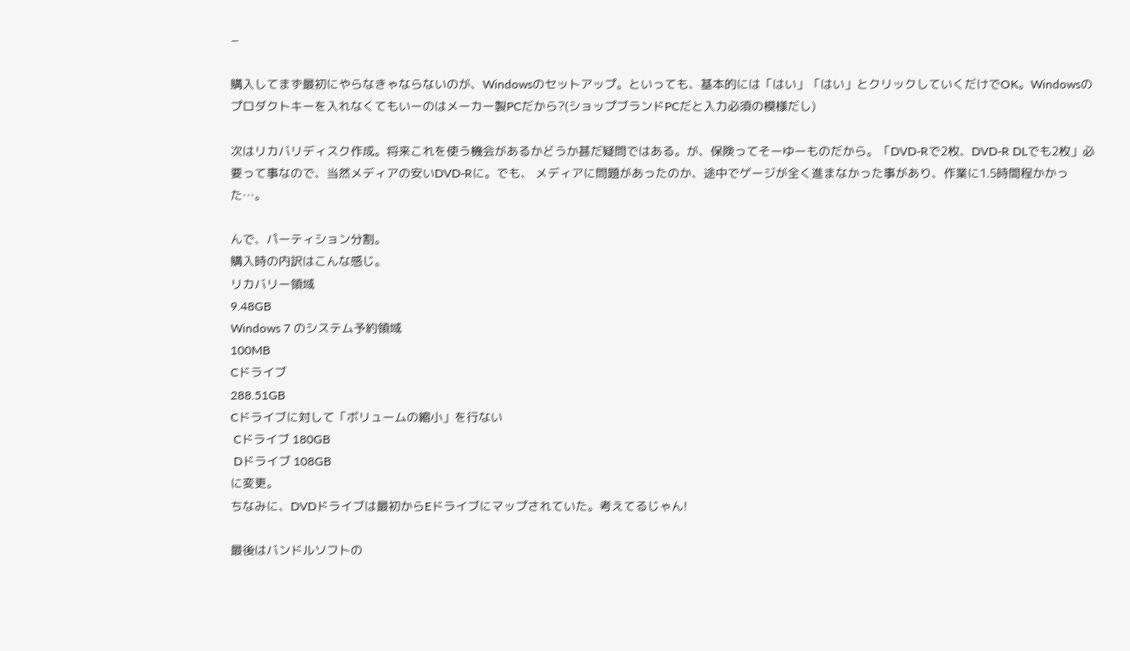−

購入してまず最初にやらなきゃならないのが、Windowsのセットアップ。といっても、基本的には「はい」「はい」とクリックしていくだけでOK。Windowsのプロダクトキーを入れなくてもいーのはメーカー製PCだから?(ショップブランドPCだと入力必須の模様だし)

次はリカバリディスク作成。将来これを使う機会があるかどうか甚だ疑問ではある。が、保険ってそーゆーものだから。「DVD-Rで2枚、DVD-R DLでも2枚」必要って事なので、当然メディアの安いDVD-Rに。でも、 メディアに問題があったのか、途中でゲージが全く進まなかった事があり、作業に1.5時間程かかった…。

んで、パーティション分割。
購入時の内訳はこんな感じ。
リカバリー領域
9.48GB
Windows 7 のシステム予約領域
100MB
Cドライブ
288.51GB
Cドライブに対して「ボリュームの縮小」を行ない
 Cドライブ 180GB
 Dドライブ 108GB
に変更。
ちなみに、DVDドライブは最初からEドライブにマップされていた。考えてるじゃん!

最後はバンドルソフトの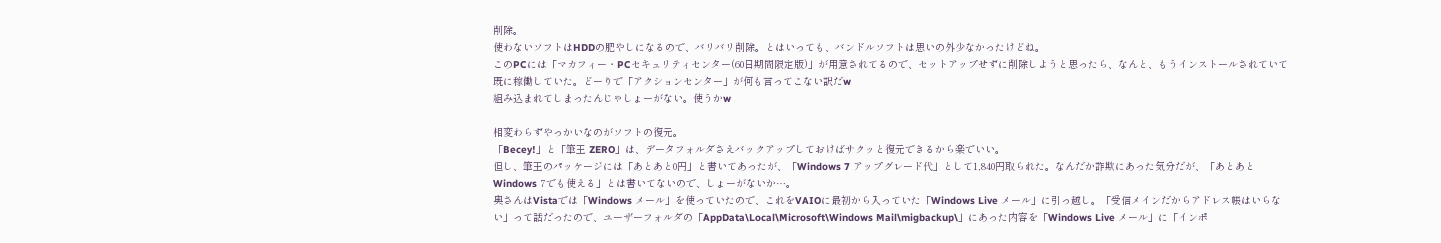削除。
使わないソフトはHDDの肥やしになるので、バリバリ削除。とはいっても、バンドルソフトは思いの外少なかったけどね。
このPCには「マカフィー・PCセキュリティセンター(60日期間限定版)」が用意されてるので、セットアップせずに削除しようと思ったら、なんと、もうインストールされていて既に稼働していた。どーりで「アクションセンター」が何も言ってこない訳だw
組み込まれてしまったんじゃしょーがない。使うかw

相変わらずやっかいなのがソフトの復元。
「Becey!」と「筆王 ZERO」は、データフォルダさえバックアップしておけばサクッと復元できるから楽でいい。
但し、筆王のパッケージには「あとあと0円」と書いてあったが、「Windows 7 アップグレード代」として1,840円取られた。なんだか詐欺にあった気分だが、「あとあとWindows 7でも使える」とは書いてないので、しょーがないか…。
奥さんはVistaでは「Windows メール」を使っていたので、これをVAIOに最初から入っていた「Windows Live メール」に引っ越し。「受信メインだからアドレス帳はいらない」って話だったので、ユーザーフォルダの「AppData\Local\Microsoft\Windows Mail\migbackup\」にあった内容を「Windows Live メール」に「インポ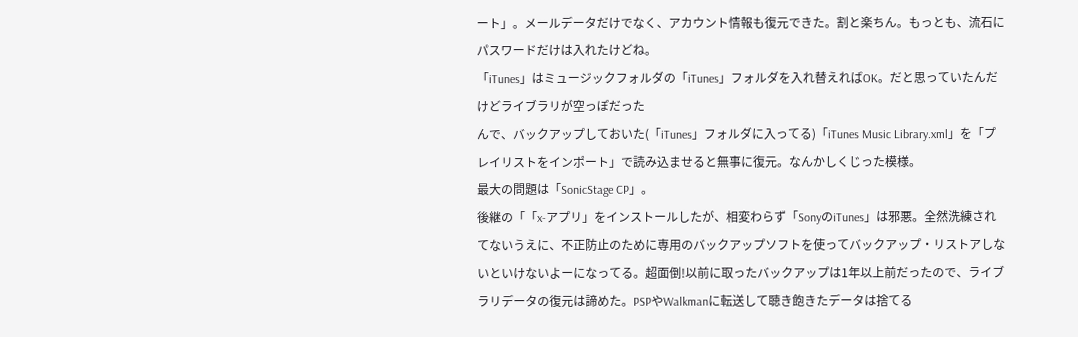ート」。メールデータだけでなく、アカウント情報も復元できた。割と楽ちん。もっとも、流石にパスワードだけは入れたけどね。
「iTunes」はミュージックフォルダの「iTunes」フォルダを入れ替えればOK。だと思っていたんだけどライブラリが空っぽだった
んで、バックアップしておいた(「iTunes」フォルダに入ってる)「iTunes Music Library.xml」を「プレイリストをインポート」で読み込ませると無事に復元。なんかしくじった模様。
最大の問題は「SonicStage CP」。
後継の「「x-アプリ」をインストールしたが、相変わらず「SonyのiTunes」は邪悪。全然洗練されてないうえに、不正防止のために専用のバックアップソフトを使ってバックアップ・リストアしないといけないよーになってる。超面倒!以前に取ったバックアップは1年以上前だったので、ライブラリデータの復元は諦めた。PSPやWalkmanに転送して聴き飽きたデータは捨てる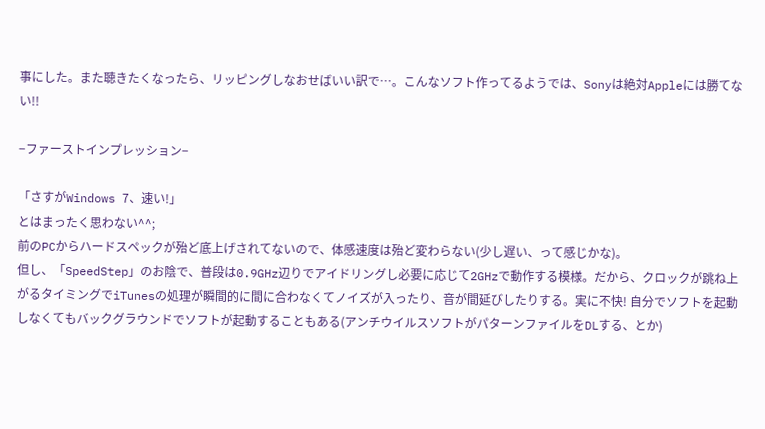事にした。また聴きたくなったら、リッピングしなおせばいい訳で…。こんなソフト作ってるようでは、Sonyは絶対Appleには勝てない!!

−ファーストインプレッション−

「さすがWindows 7、速い!」
とはまったく思わない^^;
前のPCからハードスペックが殆ど底上げされてないので、体感速度は殆ど変わらない(少し遅い、って感じかな)。
但し、「SpeedStep」のお陰で、普段は0.9GHz辺りでアイドリングし必要に応じて2GHzで動作する模様。だから、クロックが跳ね上がるタイミングでiTunesの処理が瞬間的に間に合わなくてノイズが入ったり、音が間延びしたりする。実に不快! 自分でソフトを起動しなくてもバックグラウンドでソフトが起動することもある(アンチウイルスソフトがパターンファイルをDLする、とか)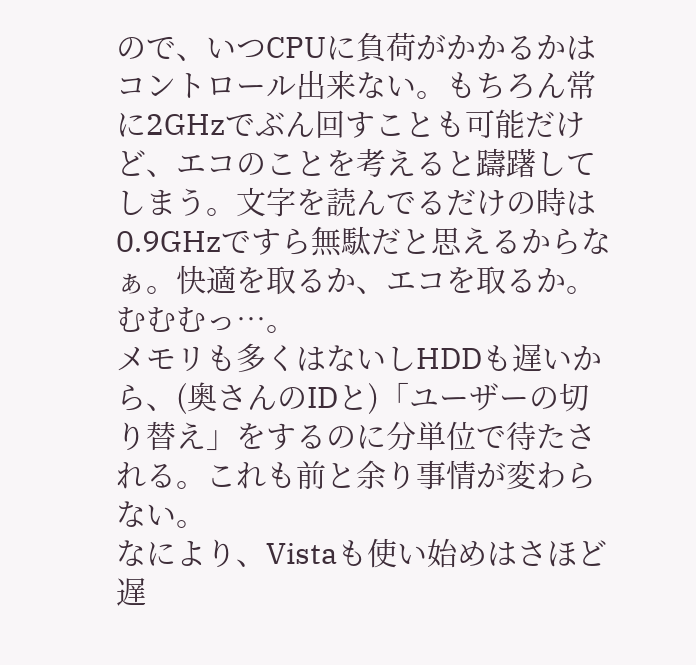ので、いつCPUに負荷がかかるかはコントロール出来ない。もちろん常に2GHzでぶん回すことも可能だけど、エコのことを考えると躊躇してしまう。文字を読んでるだけの時は0.9GHzですら無駄だと思えるからなぁ。快適を取るか、エコを取るか。むむむっ…。
メモリも多くはないしHDDも遅いから、(奥さんのIDと)「ユーザーの切り替え」をするのに分単位で待たされる。これも前と余り事情が変わらない。
なにより、Vistaも使い始めはさほど遅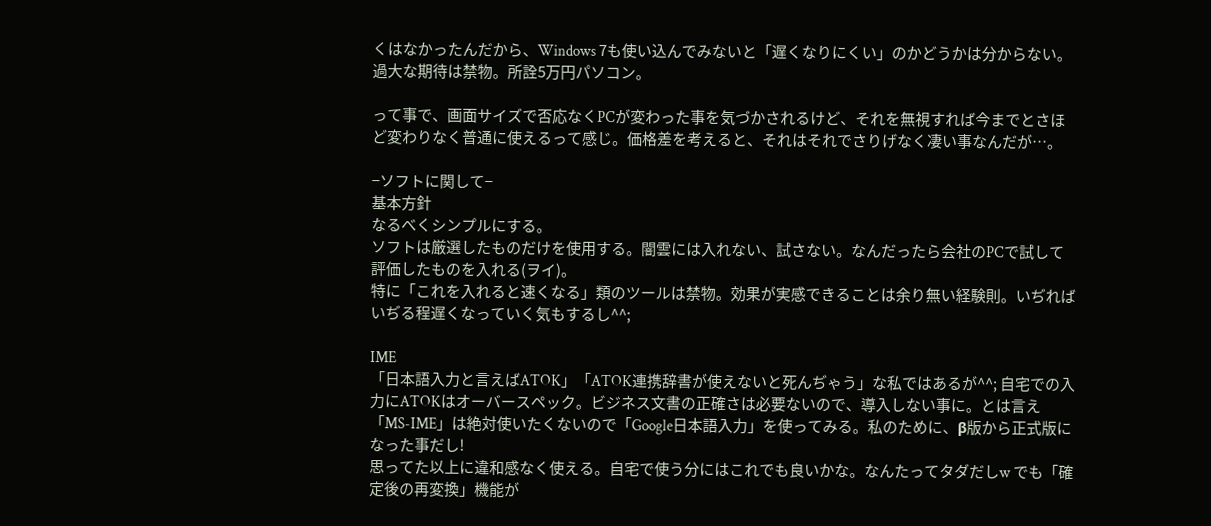くはなかったんだから、Windows 7も使い込んでみないと「遅くなりにくい」のかどうかは分からない。過大な期待は禁物。所詮5万円パソコン。

って事で、画面サイズで否応なくPCが変わった事を気づかされるけど、それを無視すれば今までとさほど変わりなく普通に使えるって感じ。価格差を考えると、それはそれでさりげなく凄い事なんだが…。

−ソフトに関して−
基本方針
なるべくシンプルにする。
ソフトは厳選したものだけを使用する。闇雲には入れない、試さない。なんだったら会社のPCで試して評価したものを入れる(ヲイ)。
特に「これを入れると速くなる」類のツールは禁物。効果が実感できることは余り無い経験則。いぢればいぢる程遅くなっていく気もするし^^;

IME
「日本語入力と言えばATOK」「ATOK連携辞書が使えないと死んぢゃう」な私ではあるが^^; 自宅での入力にATOKはオーバースペック。ビジネス文書の正確さは必要ないので、導入しない事に。とは言え「MS-IME」は絶対使いたくないので「Google日本語入力」を使ってみる。私のために、β版から正式版になった事だし!
思ってた以上に違和感なく使える。自宅で使う分にはこれでも良いかな。なんたってタダだしw でも「確定後の再変換」機能が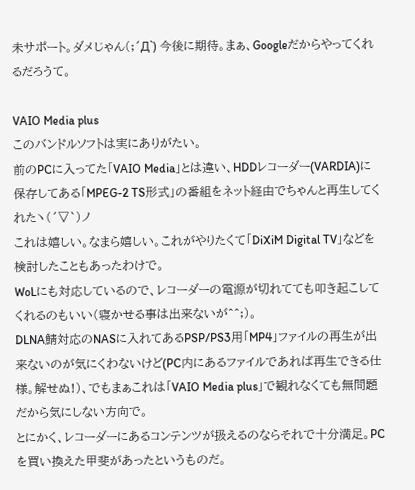未サポート。ダメじゃん(;´Д`) 今後に期待。まぁ、Googleだからやってくれるだろうて。

VAIO Media plus
このバンドルソフトは実にありがたい。
前のPCに入ってた「VAIO Media」とは違い、HDDレコーダー(VARDIA)に保存してある「MPEG-2 TS形式」の番組をネット経由でちゃんと再生してくれたヽ(´▽`)ノ
これは嬉しい。なまら嬉しい。これがやりたくて「DiXiM Digital TV」などを検討したこともあったわけで。
WoLにも対応しているので、レコーダーの電源が切れてても叩き起こしてくれるのもいい(寝かせる事は出来ないが^^;)。
DLNA鯖対応のNASに入れてあるPSP/PS3用「MP4」ファイルの再生が出来ないのが気にくわないけど(PC内にあるファイルであれば再生できる仕様。解せぬ!)、でもまぁこれは「VAIO Media plus」で観れなくても無問題だから気にしない方向で。
とにかく、レコーダーにあるコンテンツが扱えるのならそれで十分満足。PCを買い換えた甲斐があったというものだ。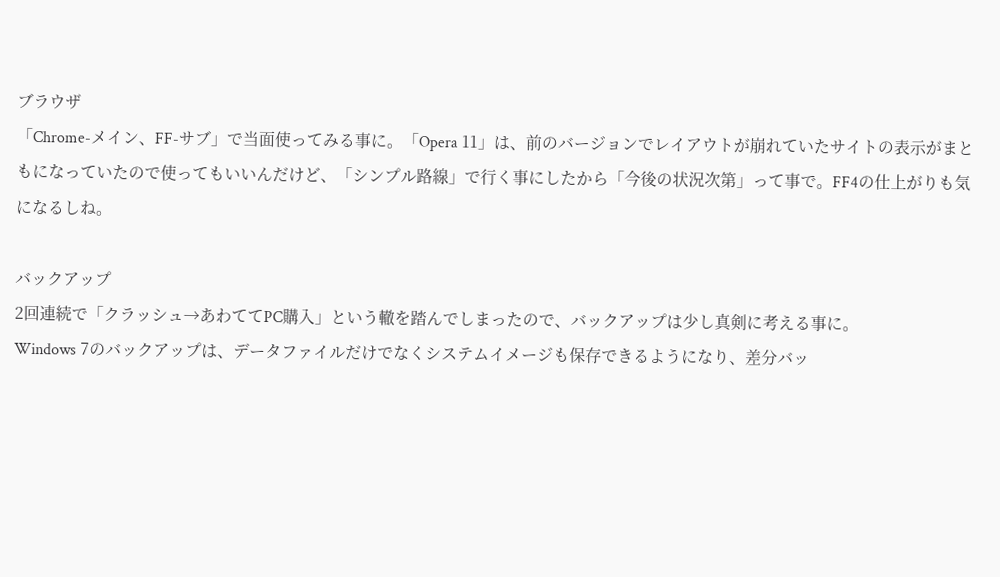ブラウザ
「Chrome-メイン、FF-サブ」で当面使ってみる事に。「Opera 11」は、前のバージョンでレイアウトが崩れていたサイトの表示がまともになっていたので使ってもいいんだけど、「シンプル路線」で行く事にしたから「今後の状況次第」って事で。FF4の仕上がりも気になるしね。

バックアップ
2回連続で「クラッシュ→あわててPC購入」という轍を踏んでしまったので、バックアップは少し真剣に考える事に。
Windows 7のバックアップは、データファイルだけでなくシステムイメージも保存できるようになり、差分バッ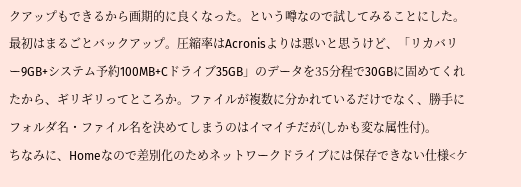クアップもできるから画期的に良くなった。という噂なので試してみることにした。
最初はまるごとバックアップ。圧縮率はAcronisよりは悪いと思うけど、「リカバリー9GB+システム予約100MB+Cドライブ35GB」のデータを35分程で30GBに固めてくれたから、ギリギリってところか。ファイルが複数に分かれているだけでなく、勝手にフォルダ名・ファイル名を決めてしまうのはイマイチだが(しかも変な属性付)。
ちなみに、Homeなので差別化のためネットワークドライブには保存できない仕様<ケ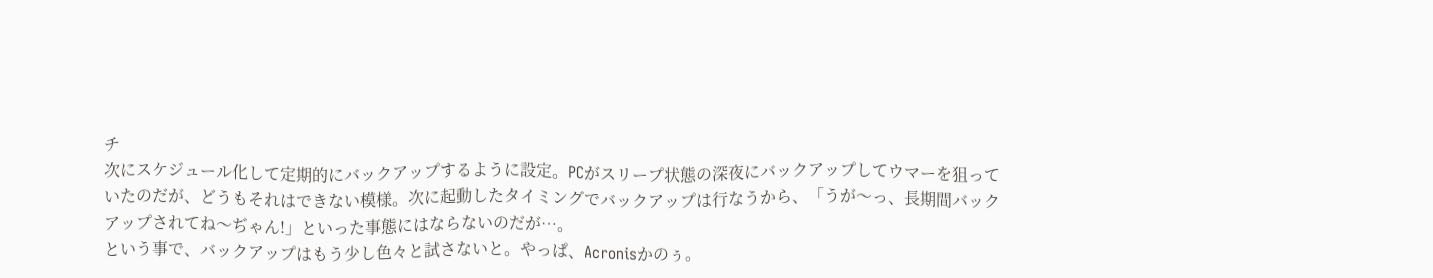チ
次にスケジュール化して定期的にバックアップするように設定。PCがスリープ状態の深夜にバックアップしてウマーを狙っていたのだが、どうもそれはできない模様。次に起動したタイミングでバックアップは行なうから、「うが〜っ、長期間バックアップされてね〜ぢゃん!」といった事態にはならないのだが…。
という事で、バックアップはもう少し色々と試さないと。やっぱ、Acronisかのぅ。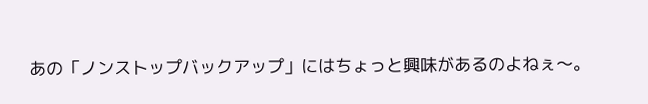あの「ノンストップバックアップ」にはちょっと興味があるのよねぇ〜。